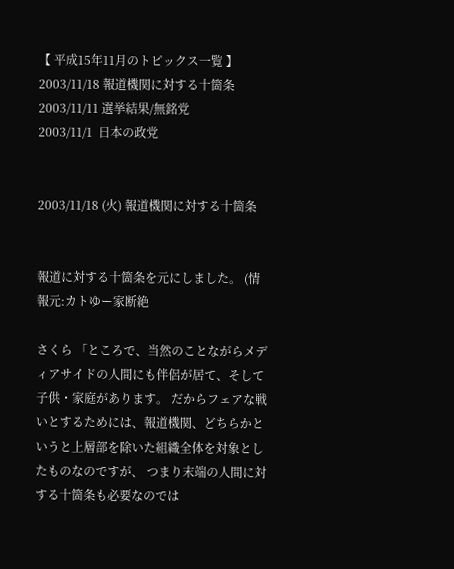【 平成15年11月のトピックス一覧 】
2003/11/18 報道機関に対する十箇条
2003/11/11 選挙結果/無銘党
2003/11/1  日本の政党


2003/11/18 (火) 報道機関に対する十箇条


報道に対する十箇条を元にしました。 (情報元:カトゆー家断絶

さくら 「ところで、当然のことながらメディアサイドの人間にも伴侶が居て、そして子供・家庭があります。 だからフェアな戦いとするためには、報道機関、どちらかというと上層部を除いた組織全体を対象としたものなのですが、 つまり末端の人間に対する十箇条も必要なのでは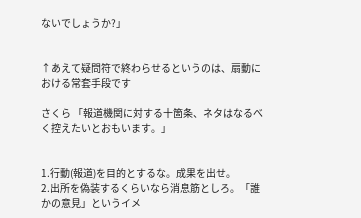ないでしょうか?」


↑あえて疑問符で終わらせるというのは、扇動における常套手段です

さくら 「報道機関に対する十箇条、ネタはなるべく控えたいとおもいます。」


1.行動(報道)を目的とするな。成果を出せ。
2.出所を偽装するくらいなら消息筋としろ。「誰かの意見」というイメ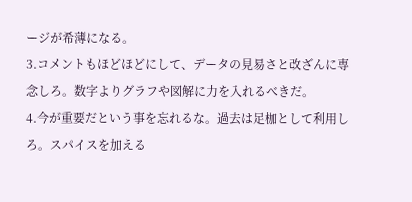ージが希薄になる。
3.コメントもほどほどにして、データの見易さと改ざんに専念しろ。数字よりグラフや図解に力を入れるべきだ。
4.今が重要だという事を忘れるな。過去は足枷として利用しろ。スパイスを加える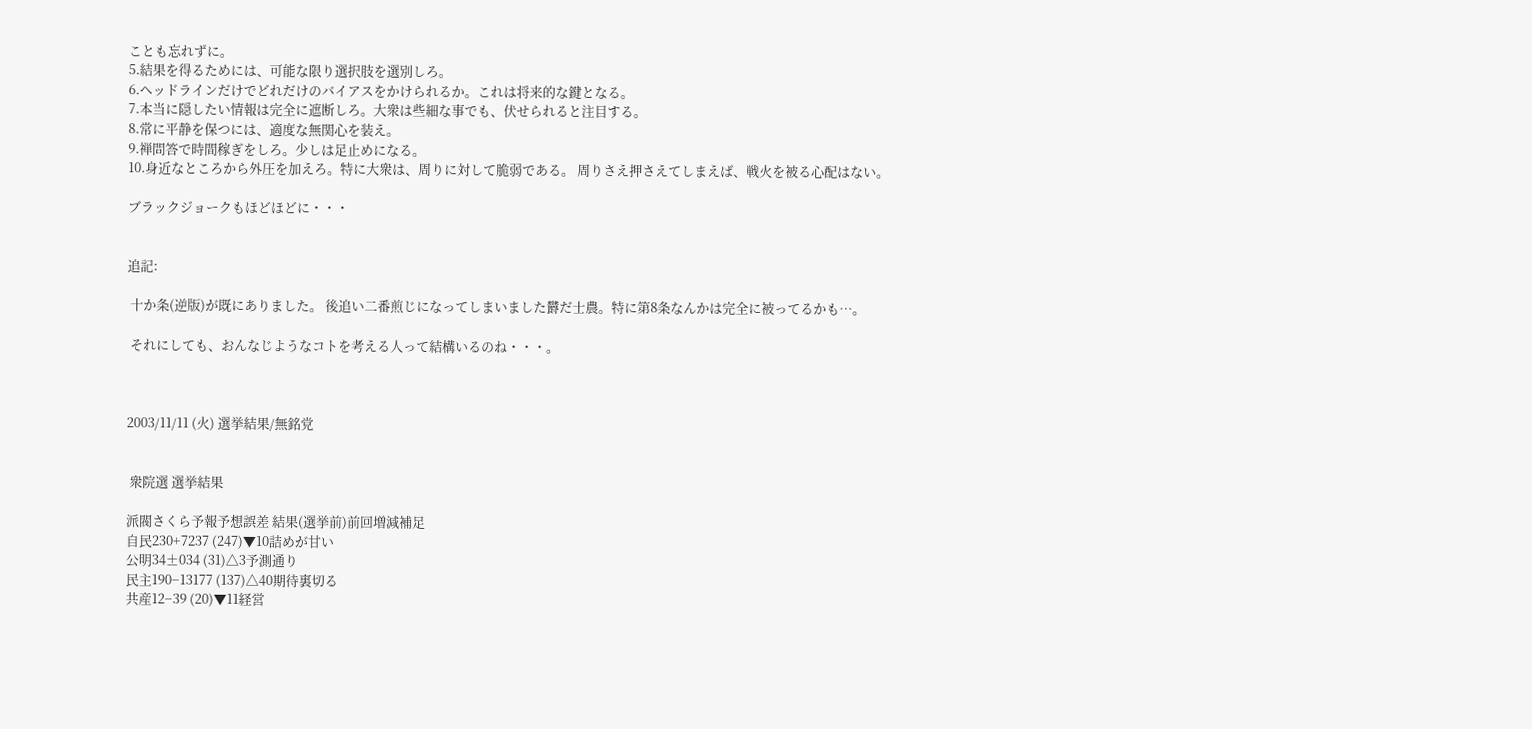ことも忘れずに。
5.結果を得るためには、可能な限り選択肢を選別しろ。
6.ヘッドラインだけでどれだけのバイアスをかけられるか。これは将来的な鍵となる。
7.本当に隠したい情報は完全に遮断しろ。大衆は些細な事でも、伏せられると注目する。
8.常に平静を保つには、適度な無関心を装え。
9.禅問答で時間稼ぎをしろ。少しは足止めになる。
10.身近なところから外圧を加えろ。特に大衆は、周りに対して脆弱である。 周りさえ押さえてしまえば、戦火を被る心配はない。

ブラックジョークもほどほどに・・・


追記:

 十か条(逆版)が既にありました。 後追い二番煎じになってしまいました欝だ士農。特に第8条なんかは完全に被ってるかも…。

 それにしても、おんなじようなコトを考える人って結構いるのね・・・。



2003/11/11 (火) 選挙結果/無銘党


 衆院選 選挙結果

派閥さくら予報予想誤差 結果(選挙前)前回増減補足
自民230+7237 (247)▼10詰めが甘い
公明34±034 (31)△3予測通り
民主190−13177 (137)△40期待裏切る
共産12−39 (20)▼11経営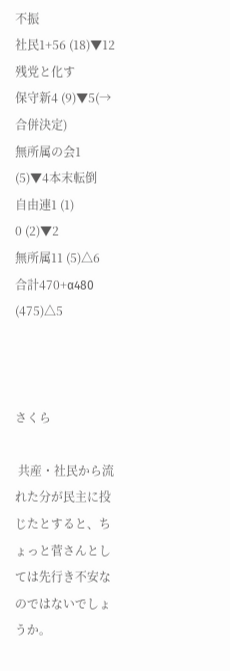不振
社民1+56 (18)▼12残党と化す
保守新4 (9)▼5(→合併決定)
無所属の会1 (5)▼4本末転倒
自由連1 (1)
0 (2)▼2
無所属11 (5)△6
合計470+α480 (475)△5



さくら

 共産・社民から流れた分が民主に投じたとすると、ちょっと菅さんとしては先行き不安なのではないでしょうか。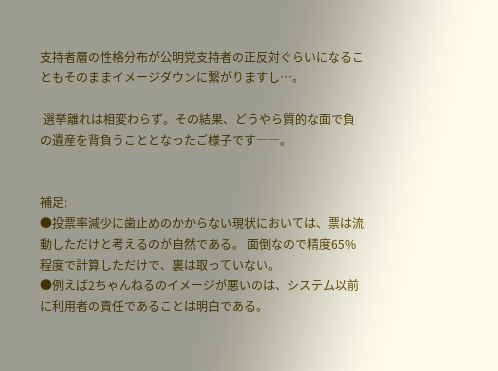支持者層の性格分布が公明党支持者の正反対ぐらいになることもそのままイメージダウンに繋がりますし…。

 選挙離れは相変わらず。その結果、どうやら質的な面で負の遺産を背負うこととなったご様子です――。


補足:
●投票率減少に歯止めのかからない現状においては、票は流動しただけと考えるのが自然である。 面倒なので精度65%程度で計算しただけで、裏は取っていない。
●例えば2ちゃんねるのイメージが悪いのは、システム以前に利用者の責任であることは明白である。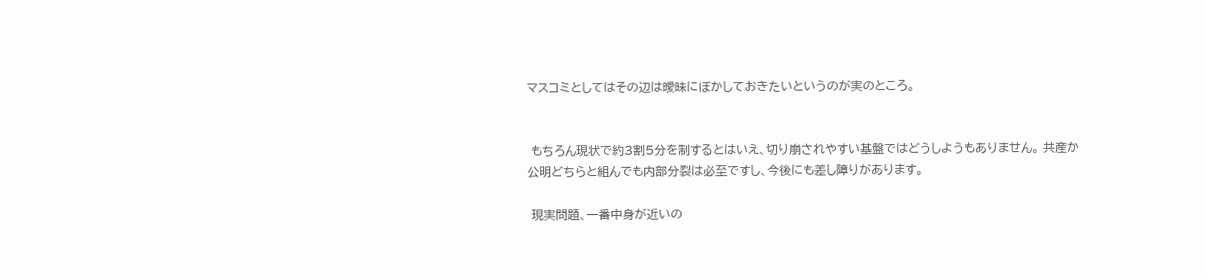マスコミとしてはその辺は曖昧にぼかしておきたいというのが実のところ。


 もちろん現状で約3割5分を制するとはいえ、切り崩されやすい基盤ではどうしようもありません。 共産か公明どちらと組んでも内部分裂は必至ですし、今後にも差し障りがあります。

 現実問題、一番中身が近いの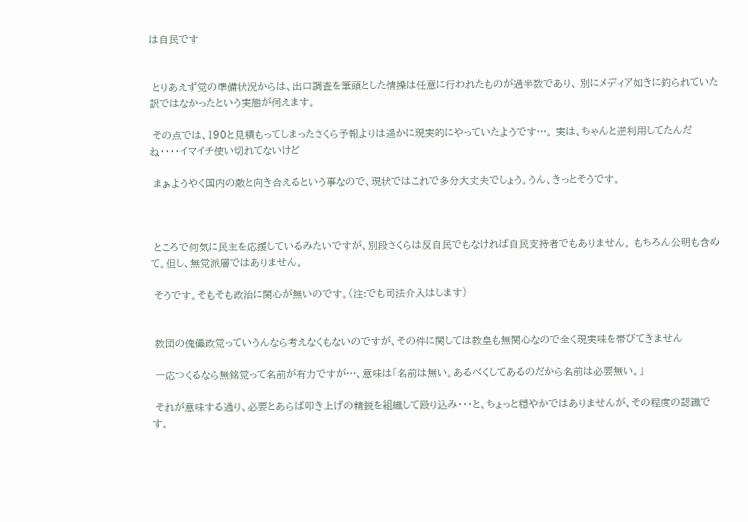は自民です


 とりあえず党の準備状況からは、出口調査を筆頭とした情操は任意に行われたものが過半数であり、 別にメディア如きに釣られていた訳ではなかったという実態が伺えます。

 その点では、190と見積もってしまったさくら予報よりは遥かに現実的にやっていたようです…。 実は、ちゃんと逆利用してたんだね・・・・イマイチ使い切れてないけど

 まぁようやく国内の敵と向き合えるという事なので、現状ではこれで多分大丈夫でしょう。うん、きっとそうです。



 ところで何気に民主を応援しているみたいですが、別段さくらは反自民でもなければ自民支持者でもありません。 もちろん公明も含めて。但し、無党派層ではありません。

 そうです。そもそも政治に関心が無いのです。(注:でも司法介入はします)


 教団の傀儡政党っていうんなら考えなくもないのですが、その件に関しては教皇も無関心なので全く現実味を帯びてきません

 一応つくるなら無銘党って名前が有力ですが…、意味は「名前は無い。あるべくしてあるのだから名前は必要無い。」

 それが意味する通り、必要とあらば叩き上げの精鋭を組織して殴り込み・・・と、ちょっと穏やかではありませんが、その程度の認識です。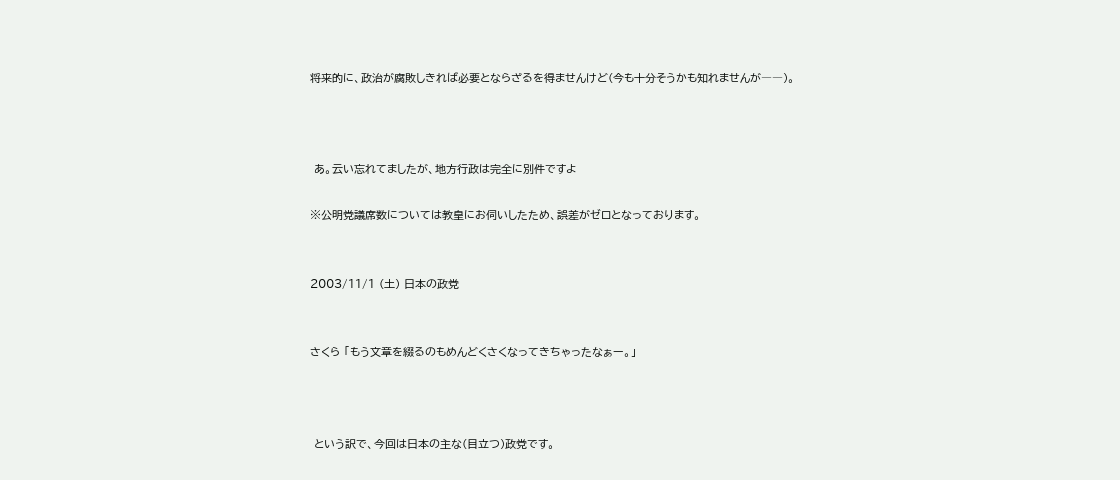将来的に、政治が腐敗しきれば必要とならざるを得ませんけど(今も十分そうかも知れませんが――)。



 あ。云い忘れてましたが、地方行政は完全に別件ですよ

※公明党議席数については教皇にお伺いしたため、誤差がゼロとなっております。


2003/11/1 (土) 日本の政党


さくら 「もう文章を綴るのもめんどくさくなってきちゃったなぁー。」



 という訳で、今回は日本の主な(目立つ)政党です。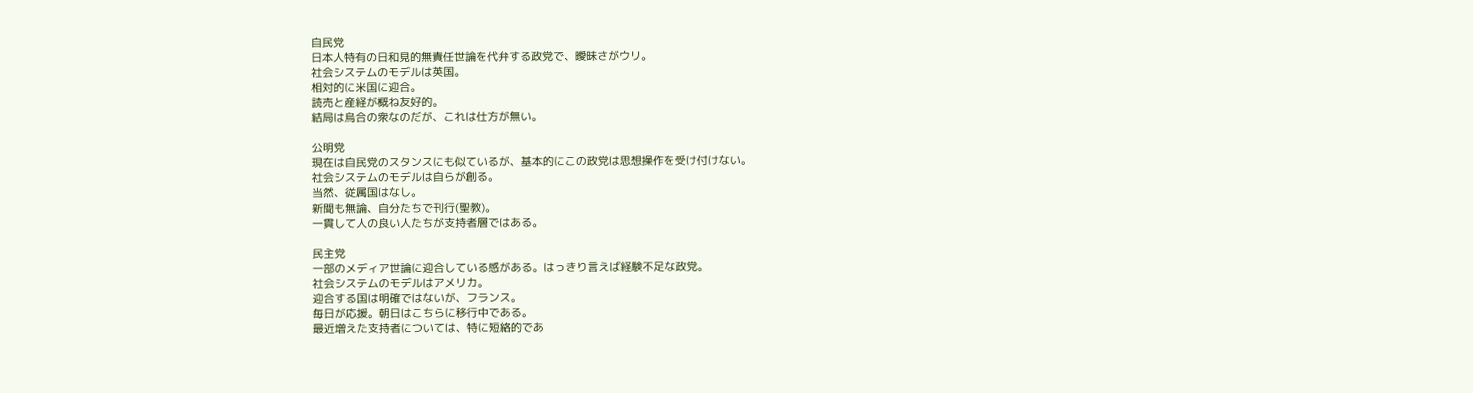自民党
日本人特有の日和見的無責任世論を代弁する政党で、曖昧さがウリ。
社会システムのモデルは英国。
相対的に米国に迎合。
読売と産経が概ね友好的。
結局は烏合の衆なのだが、これは仕方が無い。

公明党
現在は自民党のスタンスにも似ているが、基本的にこの政党は思想操作を受け付けない。
社会システムのモデルは自らが創る。
当然、従属国はなし。
新聞も無論、自分たちで刊行(聖教)。
一貫して人の良い人たちが支持者層ではある。

民主党
一部のメディア世論に迎合している感がある。はっきり言えば経験不足な政党。
社会システムのモデルはアメリカ。
迎合する国は明確ではないが、フランス。
毎日が応援。朝日はこちらに移行中である。
最近増えた支持者については、特に短絡的であ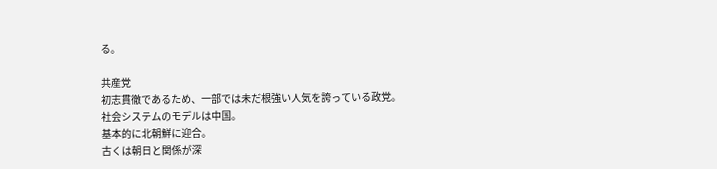る。

共産党
初志貫徹であるため、一部では未だ根強い人気を誇っている政党。
社会システムのモデルは中国。
基本的に北朝鮮に迎合。
古くは朝日と関係が深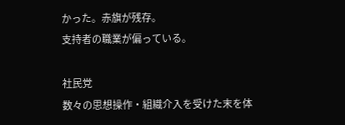かった。赤旗が残存。
支持者の職業が偏っている。

社民党
数々の思想操作・組織介入を受けた末を体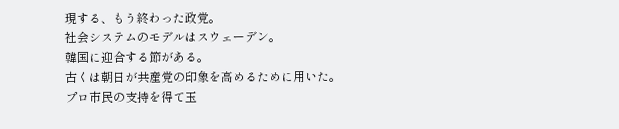現する、もう終わった政党。
社会システムのモデルはスウェーデン。
韓国に迎合する節がある。
古くは朝日が共産党の印象を高めるために用いた。
プロ市民の支持を得て玉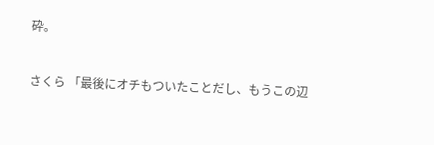砕。


さくら 「最後にオチもついたことだし、もうこの辺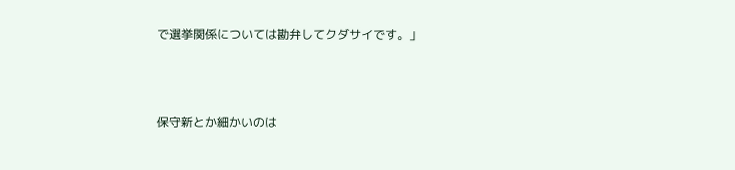で選挙関係については勘弁してクダサイです。」



保守新とか細かいのは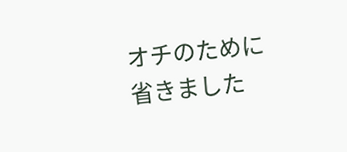オチのために省きました